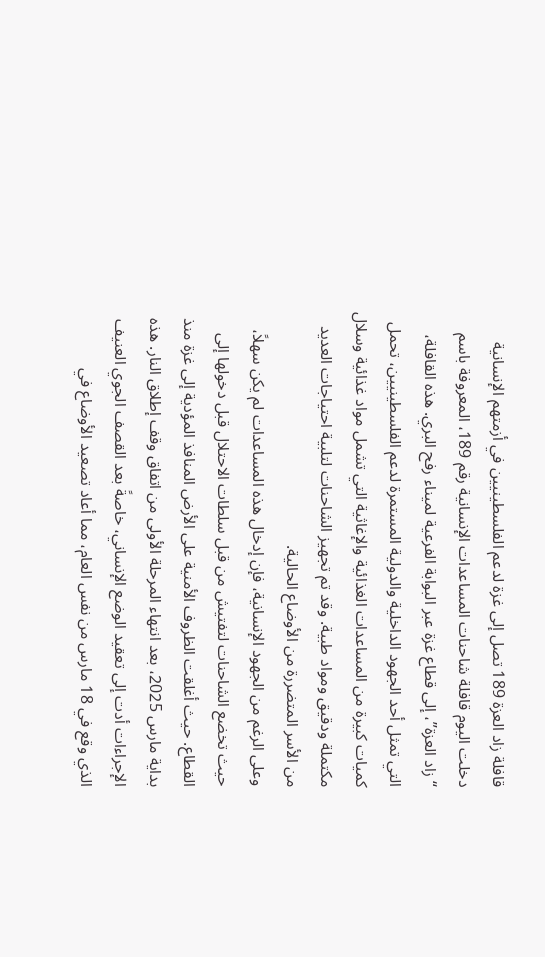قافلة زاد العزة 189 تصل إلى غزة لدعم الفلسطينيين في أزمتهم الإنسانية
دخلت اليوم قافلة شاحنات المساعدات الإنسانية رقم 189، المعروفة باسم “زاد العزة”، إلى قطاع غزة عبر البوابة الفرعية لميناء رفح البري. هذه القافلة، التي تمثل أحد الجهود الداخلية والدولية المستمرة لدعم الفلسطينيين، تحمل كميات كبيرة من المساعدات الغذائية والإغاثية التي تشمل مواد غذائية وسلال مكتملة ودقيق ومواد طبية. وقد تم تجهيز الشاحنات لتلبية احتياجات العديد من الأسر المتضررة من الأوضاع الحالية.
وعلى الرغم من الجهود الإنسانية، فإن إدخال هذه المساعدات لم يكن سهلاً، حيث تخضع الشاحنات لتفتيش من قبل سلطات الاحتلال قبل دخولها إلى القطاع. حيث أغلقت الظروف الأمنية على الأرض المنافذ المؤدية إلى غزة منذ بداية مارس 2025، بعد انتهاء المرحلة الأولى من اتفاق وقف إطلاق النار. هذه الإجراءات أدت إلى تعقيد الوضع الإنساني، خاصةً بعد القصف الجوي العنيف الذي وقع في 18 مارس من نفس العام، مما أعاد تصعيد الأوضاع في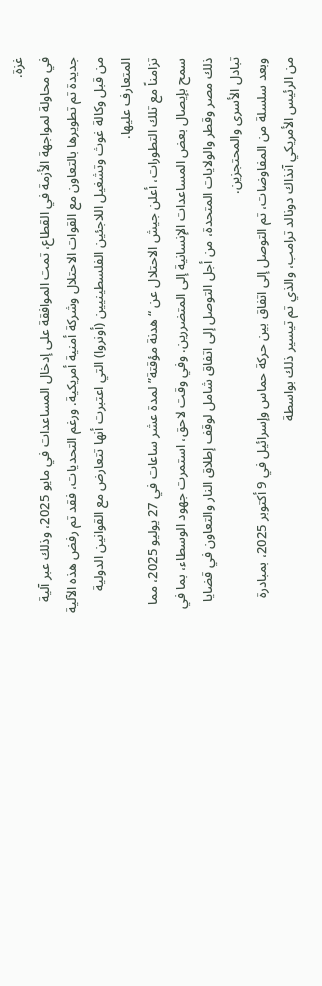غزة.
في محاولة لمواجهة الأزمة في القطاع، تمت الموافقة على إدخال المساعدات في مايو 2025، وذلك عبر آلية جديدة تم تطويرها بالتعاون مع القوات الاحتلال وشركة أمنية أمريكية. ورغم التحديات، فقد تم رفض هذه الآلية من قبل وكالة غوث وتشغيل اللاجئين الفلسطينيين (أونروا) التي اعتبرت أنها تتعارض مع القوانين الدولية المتعارف عليها.
تزامناً مع تلك التطورات، أعلن جيش الاحتلال عن “هدنة مؤقتة” لمدة عشر ساعات في 27 يوليو 2025، مما سمح بإيصال بعض المساعدات الإنسانية إلى المتضررين. وفي وقت لاحق، استمرت جهود الوسطاء، بما في ذلك مصر وقطر والولايات المتحدة، من أجل التوصل إلى اتفاق شامل لوقف إطلاق النار والتعاون في قضايا تبادل الأسرى والمحتجزين.
وبعد سلسلة من المفاوضات، تم التوصل إلى اتفاق بين حركة حماس وإسرائيل في 9 أكتوبر 2025، بمبادرة من الرئيس الأمريكي آنذاك دونالد ترامب، والذي تم تيسير ذلك بواسطة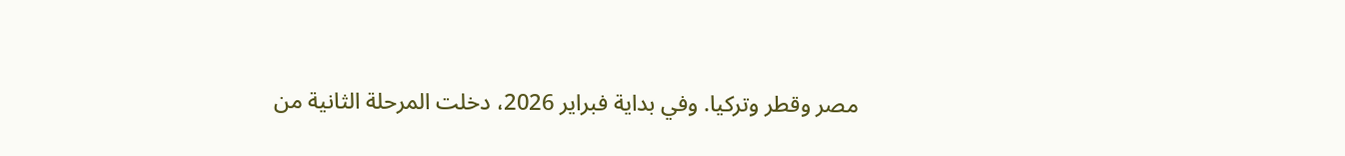مصر وقطر وتركيا. وفي بداية فبراير 2026، دخلت المرحلة الثانية من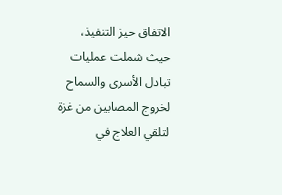الاتفاق حيز التنفيذ، حيث شملت عمليات تبادل الأسرى والسماح لخروج المصابين من غزة لتلقي العلاج في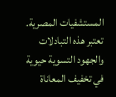المستشفيات المصرية.
تعتبر هذه التبادلات والجهود التسوية حيوية في تخفيف المعاناة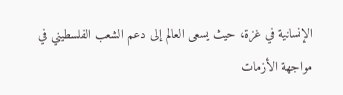الإنسانية في غزة، حيث يسعى العالم إلى دعم الشعب الفلسطيني في مواجهة الأزمات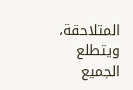المتلاحقة، ويتطلع الجميع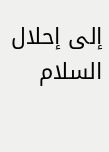إلى إحلال السلام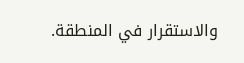والاستقرار في المنطقة.